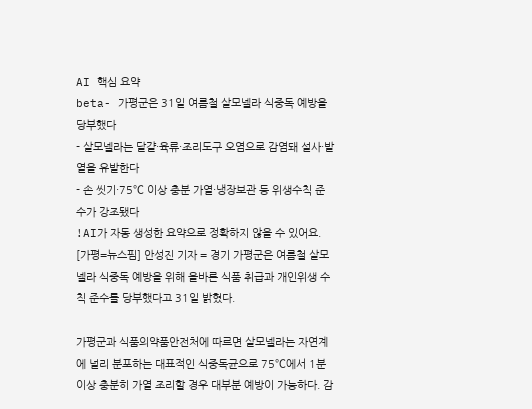AI 핵심 요약
beta- 가평군은 31일 여름철 살모넬라 식중독 예방을 당부했다
- 살모넬라는 달걀·육류·조리도구 오염으로 감염돼 설사·발열을 유발한다
- 손 씻기·75℃ 이상 충분 가열·냉장보관 등 위생수칙 준수가 강조됐다
!AI가 자동 생성한 요약으로 정확하지 않을 수 있어요.
[가평=뉴스핌] 안성진 기자 = 경기 가평군은 여름철 살모넬라 식중독 예방을 위해 올바른 식품 취급과 개인위생 수칙 준수를 당부했다고 31일 밝혔다.

가평군과 식품의약품안전처에 따르면 살모넬라는 자연계에 널리 분포하는 대표적인 식중독균으로 75℃에서 1분 이상 충분히 가열 조리할 경우 대부분 예방이 가능하다. 감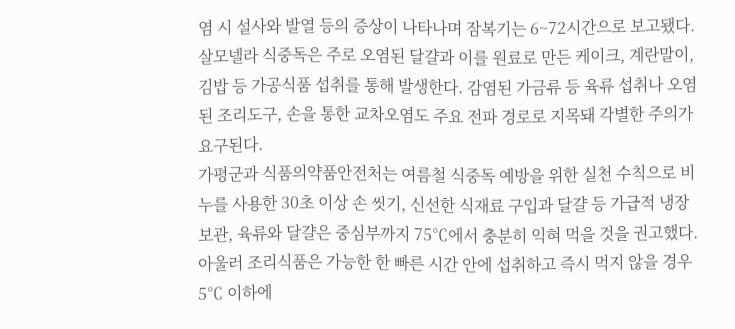염 시 설사와 발열 등의 증상이 나타나며 잠복기는 6~72시간으로 보고됐다.
살모넬라 식중독은 주로 오염된 달걀과 이를 원료로 만든 케이크, 계란말이, 김밥 등 가공식품 섭취를 통해 발생한다. 감염된 가금류 등 육류 섭취나 오염된 조리도구, 손을 통한 교차오염도 주요 전파 경로로 지목돼 각별한 주의가 요구된다.
가평군과 식품의약품안전처는 여름철 식중독 예방을 위한 실천 수칙으로 비누를 사용한 30초 이상 손 씻기, 신선한 식재료 구입과 달걀 등 가급적 냉장 보관, 육류와 달걀은 중심부까지 75℃에서 충분히 익혀 먹을 것을 권고했다.
아울러 조리식품은 가능한 한 빠른 시간 안에 섭취하고 즉시 먹지 않을 경우 5℃ 이하에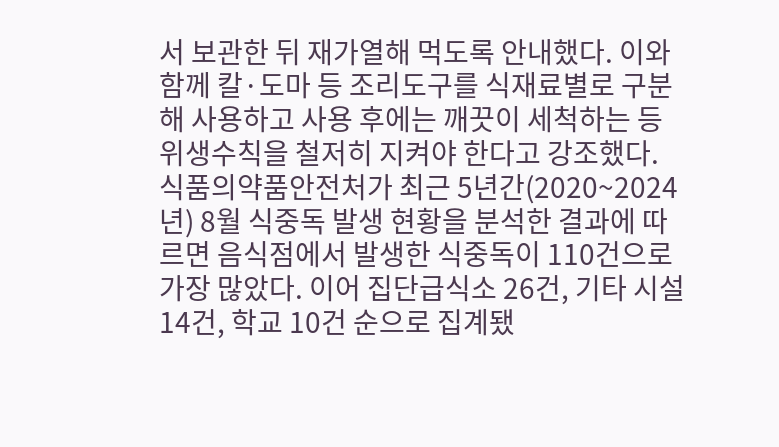서 보관한 뒤 재가열해 먹도록 안내했다. 이와 함께 칼·도마 등 조리도구를 식재료별로 구분해 사용하고 사용 후에는 깨끗이 세척하는 등 위생수칙을 철저히 지켜야 한다고 강조했다.
식품의약품안전처가 최근 5년간(2020~2024년) 8월 식중독 발생 현황을 분석한 결과에 따르면 음식점에서 발생한 식중독이 110건으로 가장 많았다. 이어 집단급식소 26건, 기타 시설 14건, 학교 10건 순으로 집계됐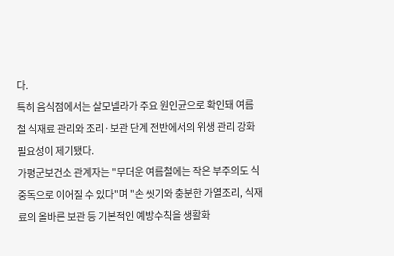다.
특히 음식점에서는 살모넬라가 주요 원인균으로 확인돼 여름철 식재료 관리와 조리·보관 단계 전반에서의 위생 관리 강화 필요성이 제기됐다.
가평군보건소 관계자는 "무더운 여름철에는 작은 부주의도 식중독으로 이어질 수 있다"며 "손 씻기와 충분한 가열조리, 식재료의 올바른 보관 등 기본적인 예방수칙을 생활화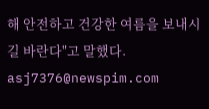해 안전하고 건강한 여름을 보내시길 바란다"고 말했다.
asj7376@newspim.com